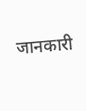जानकारी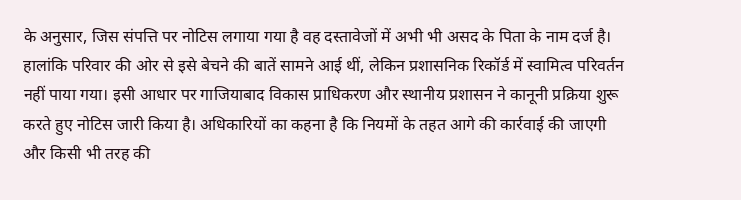के अनुसार, जिस संपत्ति पर नोटिस लगाया गया है वह दस्तावेजों में अभी भी असद के पिता के नाम दर्ज है। हालांकि परिवार की ओर से इसे बेचने की बातें सामने आई थीं, लेकिन प्रशासनिक रिकॉर्ड में स्वामित्व परिवर्तन नहीं पाया गया। इसी आधार पर गाजियाबाद विकास प्राधिकरण और स्थानीय प्रशासन ने कानूनी प्रक्रिया शुरू करते हुए नोटिस जारी किया है। अधिकारियों का कहना है कि नियमों के तहत आगे की कार्रवाई की जाएगी और किसी भी तरह की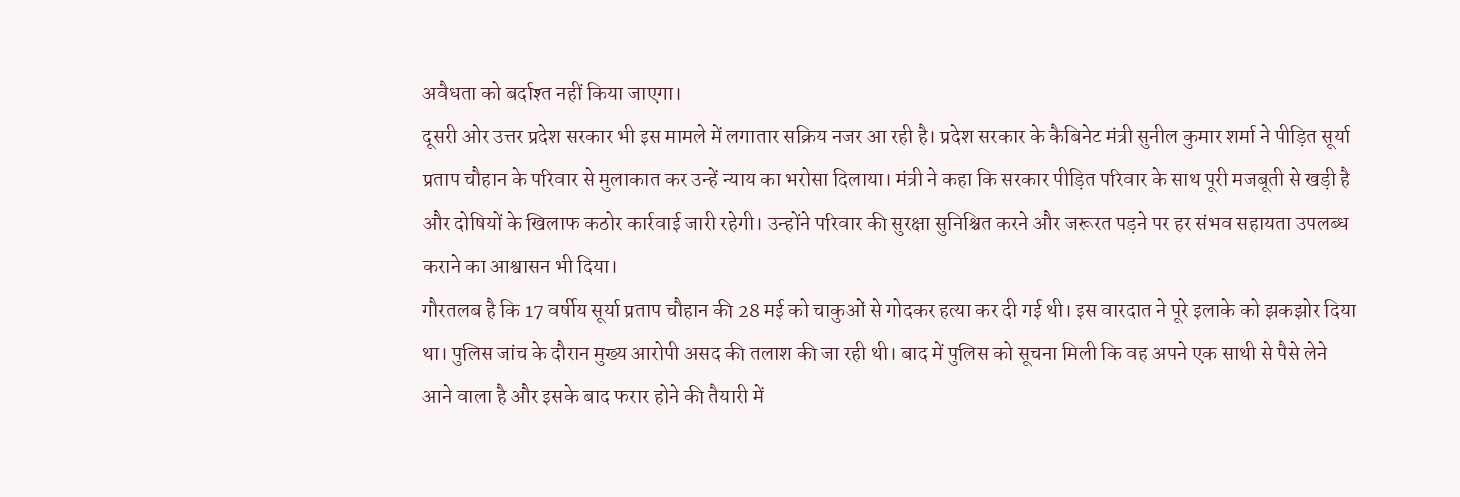अवैधता को बर्दाश्त नहीं किया जाएगा।
दूसरी ओर उत्तर प्रदेश सरकार भी इस मामले में लगातार सक्रिय नजर आ रही है। प्रदेश सरकार के कैबिनेट मंत्री सुनील कुमार शर्मा ने पीड़ित सूर्या प्रताप चौहान के परिवार से मुलाकात कर उन्हें न्याय का भरोसा दिलाया। मंत्री ने कहा कि सरकार पीड़ित परिवार के साथ पूरी मजबूती से खड़ी है और दोषियों के खिलाफ कठोर कार्रवाई जारी रहेगी। उन्होंने परिवार की सुरक्षा सुनिश्चित करने और जरूरत पड़ने पर हर संभव सहायता उपलब्ध कराने का आश्वासन भी दिया।
गौरतलब है कि 17 वर्षीय सूर्या प्रताप चौहान की 28 मई को चाकुओं से गोदकर हत्या कर दी गई थी। इस वारदात ने पूरे इलाके को झकझोर दिया था। पुलिस जांच के दौरान मुख्य आरोपी असद की तलाश की जा रही थी। बाद में पुलिस को सूचना मिली कि वह अपने एक साथी से पैसे लेने आने वाला है और इसके बाद फरार होने की तैयारी में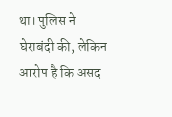था। पुलिस ने घेराबंदी की, लेकिन आरोप है कि असद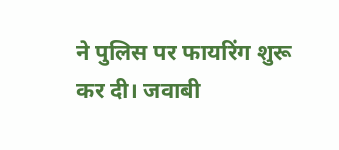ने पुलिस पर फायरिंग शुरू कर दी। जवाबी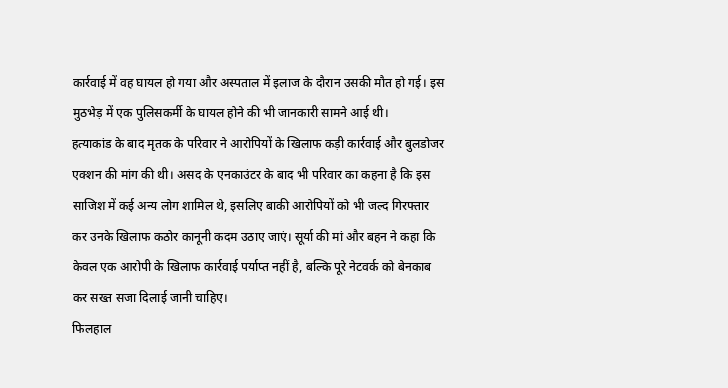कार्रवाई में वह घायल हो गया और अस्पताल में इलाज के दौरान उसकी मौत हो गई। इस मुठभेड़ में एक पुलिसकर्मी के घायल होने की भी जानकारी सामने आई थी।
हत्याकांड के बाद मृतक के परिवार ने आरोपियों के खिलाफ कड़ी कार्रवाई और बुलडोजर एक्शन की मांग की थी। असद के एनकाउंटर के बाद भी परिवार का कहना है कि इस साजिश में कई अन्य लोग शामिल थे, इसलिए बाकी आरोपियों को भी जल्द गिरफ्तार कर उनके खिलाफ कठोर कानूनी कदम उठाए जाएं। सूर्या की मां और बहन ने कहा कि केवल एक आरोपी के खिलाफ कार्रवाई पर्याप्त नहीं है, बल्कि पूरे नेटवर्क को बेनकाब कर सख्त सजा दिलाई जानी चाहिए।
फिलहाल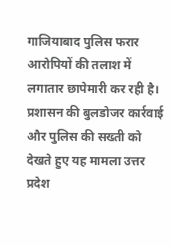गाजियाबाद पुलिस फरार आरोपियों की तलाश में लगातार छापेमारी कर रही है। प्रशासन की बुलडोजर कार्रवाई और पुलिस की सख्ती को देखते हुए यह मामला उत्तर प्रदेश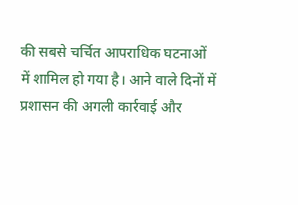की सबसे चर्चित आपराधिक घटनाओं में शामिल हो गया है। आने वाले दिनों में प्रशासन की अगली कार्रवाई और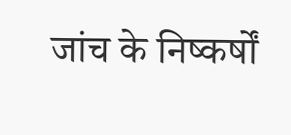जांच के निष्कर्षों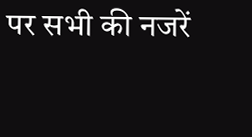पर सभी की नजरें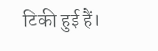टिकी हुई हैं।